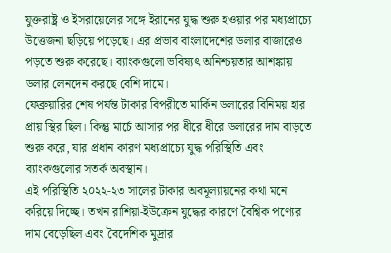যুক্তরাষ্ট্র ও ইসরায়েলের সঙ্গে ইরানের যুদ্ধ শুরু হওয়ার পর মধ্যপ্রাচ্যে উত্তেজনা ছড়িয়ে পড়েছে। এর প্রভাব বাংলাদেশের ডলার বাজারেও পড়তে শুরু করেছে। ব্যাংকগুলো ভবিষ্যৎ অনিশ্চয়তার আশঙ্কায় ডলার লেনদেন করছে বেশি দামে।
ফেব্রুয়ারির শেষ পর্যন্ত টাকার বিপরীতে মার্কিন ডলারের বিনিময় হার প্রায় স্থির ছিল। কিন্তু মার্চে আসার পর ধীরে ধীরে ডলারের দাম বাড়তে শুরু করে, যার প্রধান কারণ মধ্যপ্রাচ্যে যুদ্ধ পরিস্থিতি এবং ব্যাংকগুলোর সতর্ক অবস্থান।
এই পরিস্থিতি ২০২২-২৩ সালের টাকার অবমূল্যায়নের কথা মনে করিয়ে দিচ্ছে। তখন রাশিয়া-ইউক্রেন যুদ্ধের কারণে বৈশ্বিক পণ্যের দাম বেড়েছিল এবং বৈদেশিক মুদ্রার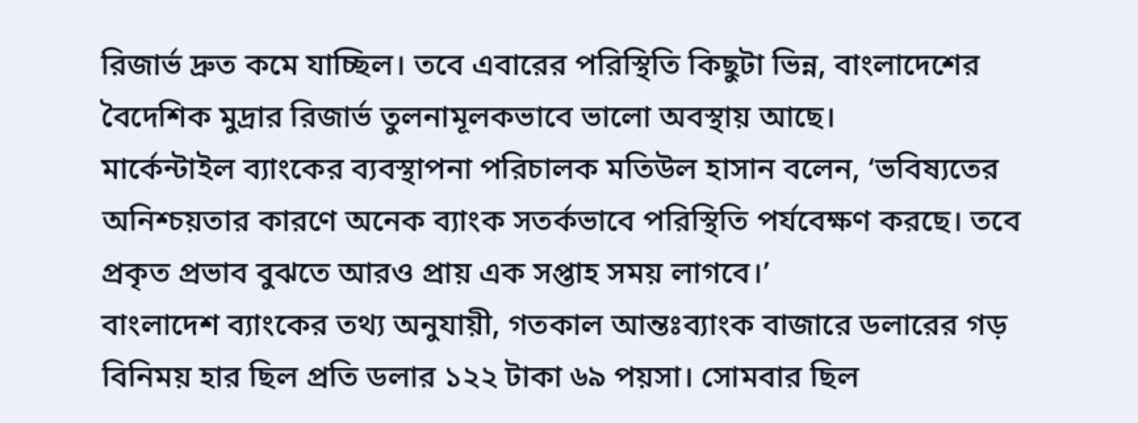রিজার্ভ দ্রুত কমে যাচ্ছিল। তবে এবারের পরিস্থিতি কিছুটা ভিন্ন, বাংলাদেশের বৈদেশিক মুদ্রার রিজার্ভ তুলনামূলকভাবে ভালো অবস্থায় আছে।
মার্কেন্টাইল ব্যাংকের ব্যবস্থাপনা পরিচালক মতিউল হাসান বলেন, ‘ভবিষ্যতের অনিশ্চয়তার কারণে অনেক ব্যাংক সতর্কভাবে পরিস্থিতি পর্যবেক্ষণ করছে। তবে প্রকৃত প্রভাব বুঝতে আরও প্রায় এক সপ্তাহ সময় লাগবে।’
বাংলাদেশ ব্যাংকের তথ্য অনুযায়ী, গতকাল আন্তঃব্যাংক বাজারে ডলারের গড় বিনিময় হার ছিল প্রতি ডলার ১২২ টাকা ৬৯ পয়সা। সোমবার ছিল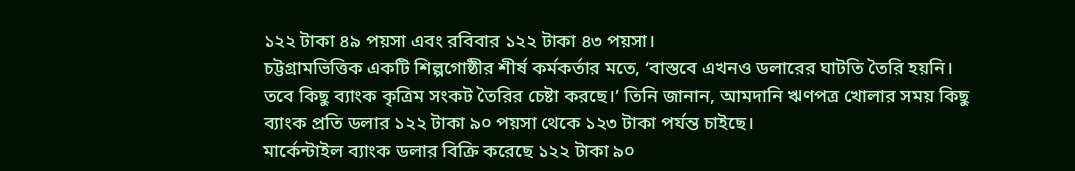১২২ টাকা ৪৯ পয়সা এবং রবিবার ১২২ টাকা ৪৩ পয়সা।
চট্টগ্রামভিত্তিক একটি শিল্পগোষ্ঠীর শীর্ষ কর্মকর্তার মতে, ‘বাস্তবে এখনও ডলারের ঘাটতি তৈরি হয়নি। তবে কিছু ব্যাংক কৃত্রিম সংকট তৈরির চেষ্টা করছে।’ তিনি জানান, আমদানি ঋণপত্র খোলার সময় কিছু ব্যাংক প্রতি ডলার ১২২ টাকা ৯০ পয়সা থেকে ১২৩ টাকা পর্যন্ত চাইছে।
মার্কেন্টাইল ব্যাংক ডলার বিক্রি করেছে ১২২ টাকা ৯০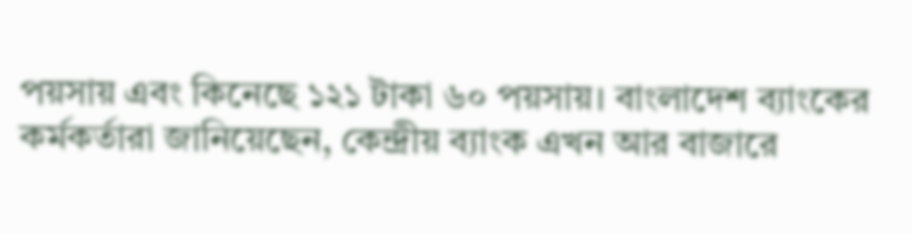পয়সায় এবং কিনেছে ১২১ টাকা ৬০ পয়সায়। বাংলাদেশ ব্যাংকের কর্মকর্তারা জানিয়েছেন, কেন্দ্রীয় ব্যাংক এখন আর বাজারে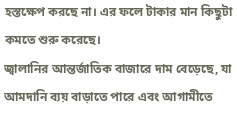হস্তক্ষেপ করছে না। এর ফলে টাকার মান কিছুটা কমতে শুরু করেছে।
জ্বালানির আন্তর্জাতিক বাজারে দাম বেড়েছে, যা আমদানি ব্যয় বাড়াতে পারে এবং আগামীতে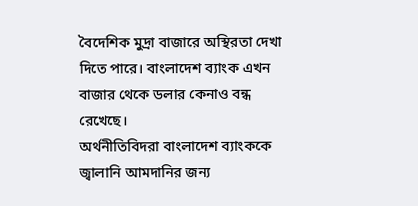বৈদেশিক মুদ্রা বাজারে অস্থিরতা দেখা দিতে পারে। বাংলাদেশ ব্যাংক এখন বাজার থেকে ডলার কেনাও বন্ধ রেখেছে।
অর্থনীতিবিদরা বাংলাদেশ ব্যাংককে জ্বালানি আমদানির জন্য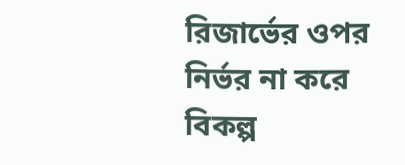রিজার্ভের ওপর নির্ভর না করে বিকল্প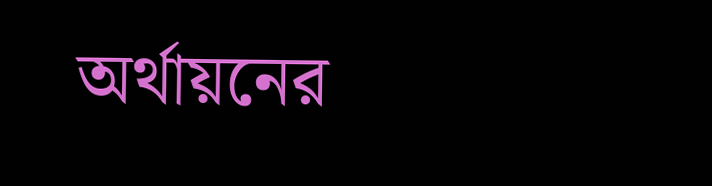অর্থায়নের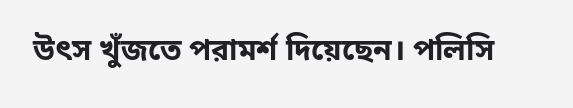উৎস খুঁজতে পরামর্শ দিয়েছেন। পলিসি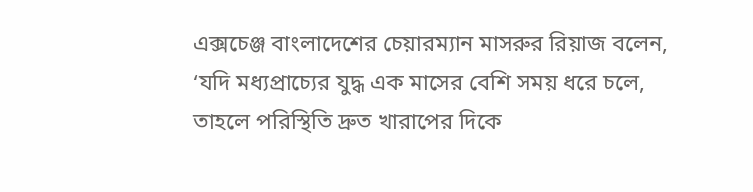এক্সচেঞ্জ বাংলাদেশের চেয়ারম্যান মাসরুর রিয়াজ বলেন, ‘যদি মধ্যপ্রাচ্যের যুদ্ধ এক মাসের বেশি সময় ধরে চলে, তাহলে পরিস্থিতি দ্রুত খারাপের দিকে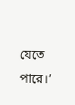যেতে পারে।’